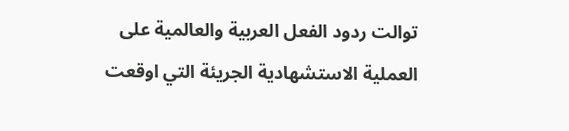توالت ردود الفعل العربية والعالمية على العملية الاستشهادية الجريئة التي اوقعت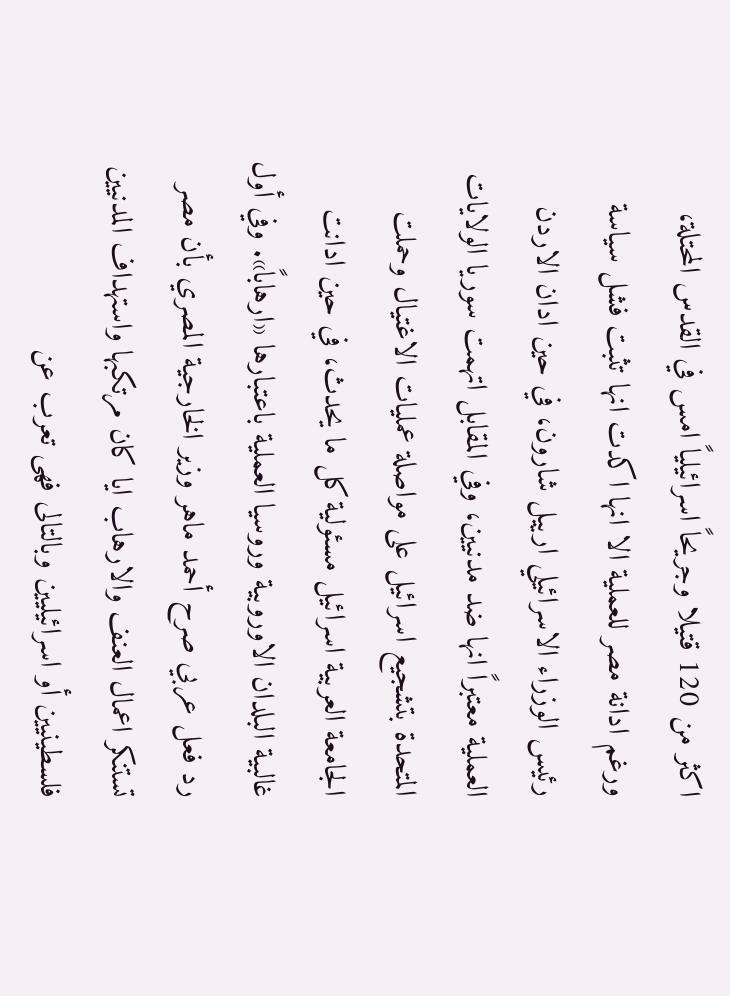اكثر من 120 قتيلا وجريحاً اسرائيلياً امس في القدس المحتلة، ورغم ادانة مصر للعملية الا انها اكدت انها تثبت فشل سياسة رئيس الوزراء الاسرائيلي ارييل شارون، في حين ادان الاردن العملية معتبراً انها ضد مدنيين، وفي المقابل اتهمت سوريا الولايات المتحدة بتشجيع اسرائيل على مواصلة عمليات الاغتيال وحملت الجامعة العربية اسرائيل مسئولية كل ما يحدث، في حين ادانت غالبية البلدان الاوروبية وروسيا العملية باعتبارها «ارهاباً». وفي أول رد فعل عربي صرح أحمد ماهر وزير الخارجية المصري بأن مصر تستنكر اعمال العنف والارهاب ايا كان مرتكبها واستهداف المدنيين فلسطينيين أو اسرائيليين وبالتالى فهى تعرب عن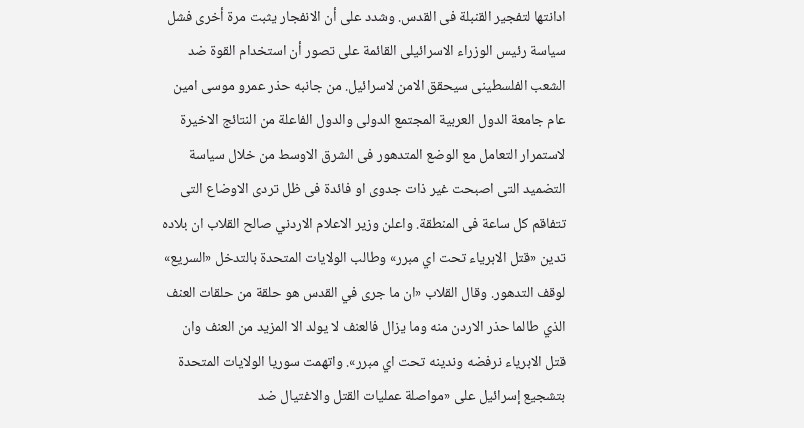ادانتها لتفجير القنبلة فى القدس. وشدد على أن الانفجار يثبت مرة أخرى فشل سياسة رئيس الوزراء الاسرائيلى القائمة على تصور أن استخدام القوة ضد الشعب الفلسطينى سيحقق الامن لاسرائيل. من جانبه حذر عمرو موسى امين عام جامعة الدول العربية المجتمع الدولى والدول الفاعلة من النتائج الاخيرة لاستمرار التعامل مع الوضع المتدهور فى الشرق الاوسط من خلال سياسة التضميد التى اصبحت غير ذات جدوى او فائدة فى ظل تردى الاوضاع التى تتفاقم كل ساعة فى المنطقة. واعلن وزير الاعلام الاردني صالح القلاب ان بلاده تدين «قتل الابرياء تحت اي مبرر» وطالب الولايات المتحدة بالتدخل «السريع» لوقف التدهور. وقال القلاب «ان ما جرى في القدس هو حلقة من حلقات العنف الذي طالما حذر الاردن منه وما يزال فالعنف لا يولد الا المزيد من العنف وان قتل الابرياء نرفضه وندينه تحت اي مبرر». واتهمت سوريا الولايات المتحدة بتشجيع إسرائيل على «مواصلة عمليات القتل والاغتيال ضد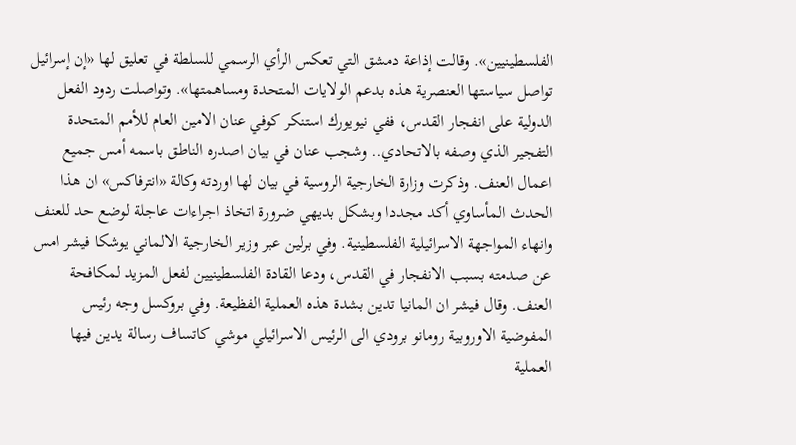الفلسطينيين». وقالت إذاعة دمشق التي تعكس الرأي الرسمي للسلطة في تعليق لها «إن إسرائيل تواصل سياستها العنصرية هذه بدعم الولايات المتحدة ومساهمتها». وتواصلت ردود الفعل الدولية على انفجار القدس، ففي نيويورك استنكر كوفي عنان الامين العام للأمم المتحدة التفجير الذي وصفه بالاتحادي.. وشجب عنان في بيان اصدره الناطق باسمه أمس جميع اعمال العنف. وذكرت وزارة الخارجية الروسية في بيان لها اوردته وكالة «انترفاكس» ان هذا الحدث المأساوي أكد مجددا وبشكل بديهي ضرورة اتخاذ اجراءات عاجلة لوضع حد للعنف وانهاء المواجهة الاسرائيلية الفلسطينية. وفي برلين عبر وزير الخارجية الالماني يوشكا فيشر امس عن صدمته بسبب الانفجار في القدس، ودعا القادة الفلسطينيين لفعل المزيد لمكافحة العنف. وقال فيشر ان المانيا تدين بشدة هذه العملية الفظيعة. وفي بروكسل وجه رئيس المفوضية الاوروبية رومانو برودي الى الرئيس الاسرائيلي موشي كاتساف رسالة يدين فيها العملية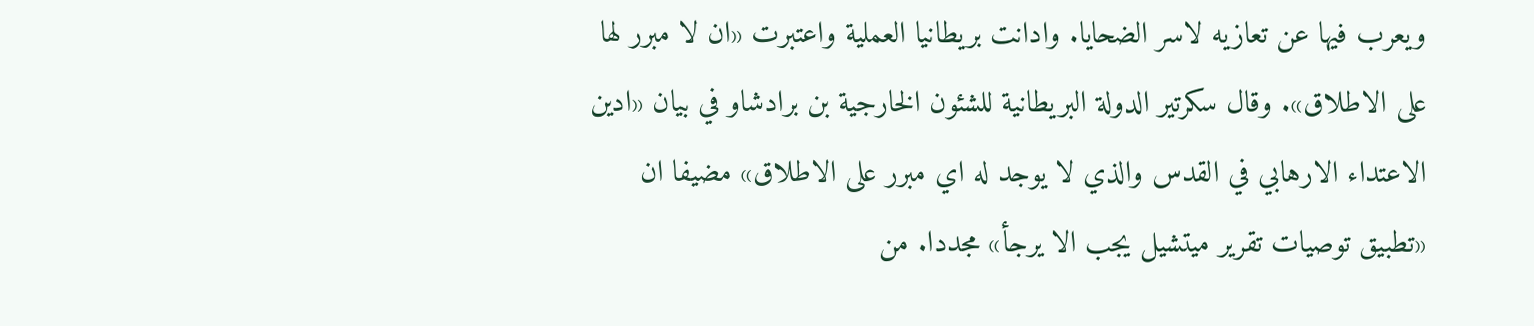ويعرب فيها عن تعازيه لاسر الضحايا. وادانت بريطانيا العملية واعتبرت «ان لا مبرر لها على الاطلاق». وقال سكرتير الدولة البريطانية للشئون الخارجية بن برادشاو في بيان «ادين الاعتداء الارهابي في القدس والذي لا يوجد له اي مبرر على الاطلاق» مضيفا ان «تطبيق توصيات تقرير ميتشيل يجب الا يرجأ» مجددا. من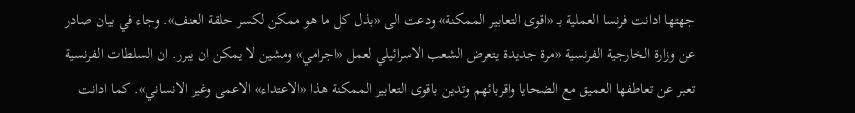جهتها ادانت فرنسا العملية بـ «اقوى التعابير الممكنة» ودعت الى «بذل كل ما هو ممكن لكسر حلقة العنف». وجاء في بيان صادر عن وزارة الخارجية الفرنسية «مرة جديدة يتعرض الشعب الاسرائيلي لعمل «اجرامي» ومشين لا يمكن ان يبرر. ان السلطات الفرنسية تعبر عن تعاطفها العميق مع الضحايا واقربائهم وتدين باقوى التعابير الممكنة هذا «الاعتداء» الاعمى وغير الانساني». كما ادانت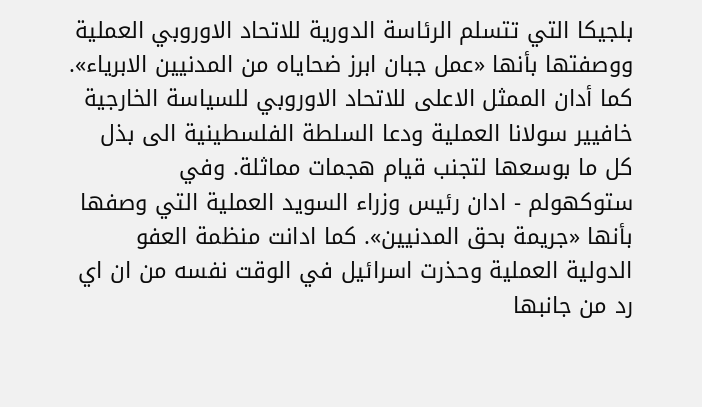بلجيكا التي تتسلم الرئاسة الدورية للاتحاد الاوروبي العملية ووصفتها بأنها «عمل جبان ابرز ضحاياه من المدنيين الابرياء». كما أدان الممثل الاعلى للاتحاد الاوروبي للسياسة الخارجية خافيير سولانا العملية ودعا السلطة الفلسطينية الى بذل كل ما بوسعها لتجنب قيام هجمات مماثلة. وفي ستوكهولم - ادان رئيس وزراء السويد العملية التي وصفها بأنها «جريمة بحق المدنيين». كما ادانت منظمة العفو الدولية العملية وحذرت اسرائيل في الوقت نفسه من ان اي رد من جانبها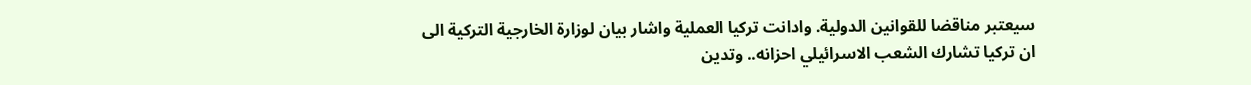سيعتبر مناقضا للقوانين الدولية. وادانت تركيا العملية واشار بيان لوزارة الخارجية التركية الى ان تركيا تشارك الشعب الاسرائيلي احزانه.. وتدين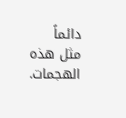دائماً مثل هذه الهجمات.